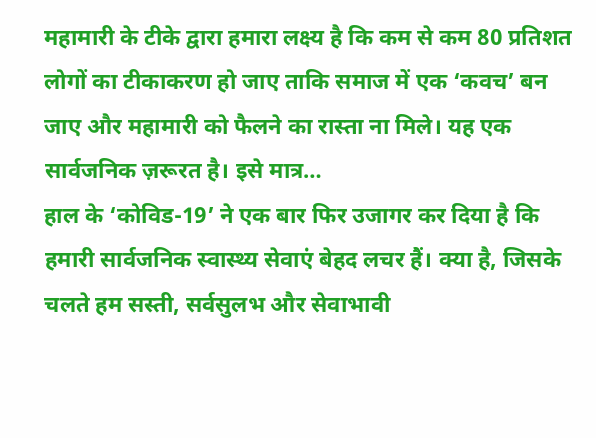महामारी के टीके द्वारा हमारा लक्ष्य है कि कम से कम 80 प्रतिशत लोगों का टीकाकरण हो जाए ताकि समाज में एक ‘कवच’ बन जाए और महामारी को फैलने का रास्ता ना मिले। यह एक सार्वजनिक ज़रूरत है। इसे मात्र…
हाल के ‘कोविड-19’ ने एक बार फिर उजागर कर दिया है कि हमारी सार्वजनिक स्वास्थ्य सेवाएं बेहद लचर हैं। क्या है, जिसके चलते हम सस्ती, सर्वसुलभ और सेवाभावी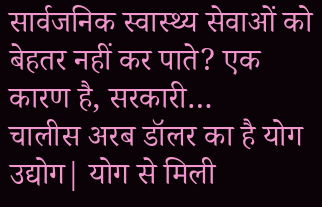सार्वजनिक स्वास्थ्य सेवाओं को बेहतर नहीं कर पाते? एक कारण है, सरकारी…
चालीस अरब डॉलर का है योग उद्योग| योग से मिली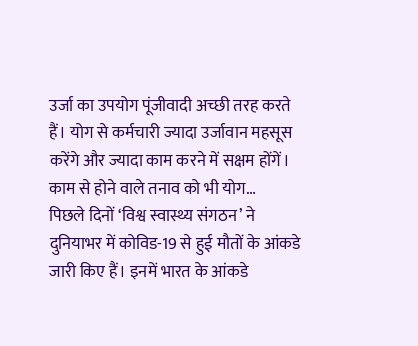उर्जा का उपयोग पूंजीवादी अच्छी तरह करते हैं। योग से कर्मचारी ज्यादा उर्जावान महसूस करेंगे और ज्यादा काम करने में सक्षम होंगें। काम से होने वाले तनाव को भी योग…
पिछले दिनों ‘विश्व स्वास्थ्य संगठन’ ने दुनियाभर में कोविड-19 से हुई मौतों के आंकडे जारी किए हैं। इनमें भारत के आंकडे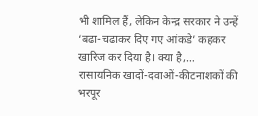भी शामिल हैं, लेकिन केन्द्र सरकार ने उन्हें ‘बढा-चढाकर दिए गए आंकडे’ कहकर खारिज कर दिया है। क्या है,…
रासायनिक खादों-दवाओं-कीटनाशकों की भरपूर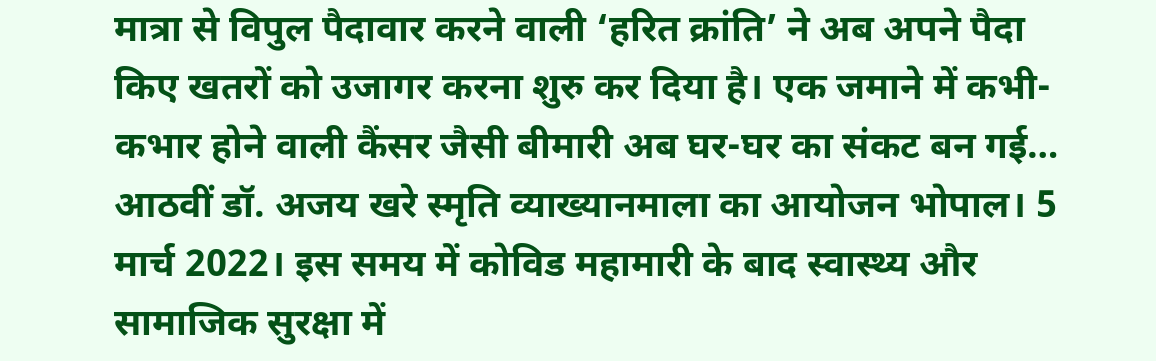मात्रा से विपुल पैदावार करने वाली ‘हरित क्रांति’ ने अब अपने पैदा किए खतरों को उजागर करना शुरु कर दिया है। एक जमाने में कभी-कभार होने वाली कैंसर जैसी बीमारी अब घर-घर का संकट बन गई…
आठवीं डॉ. अजय खरे स्मृति व्याख्यानमाला का आयोजन भोपाल। 5 मार्च 2022। इस समय में कोविड महामारी के बाद स्वास्थ्य और सामाजिक सुरक्षा में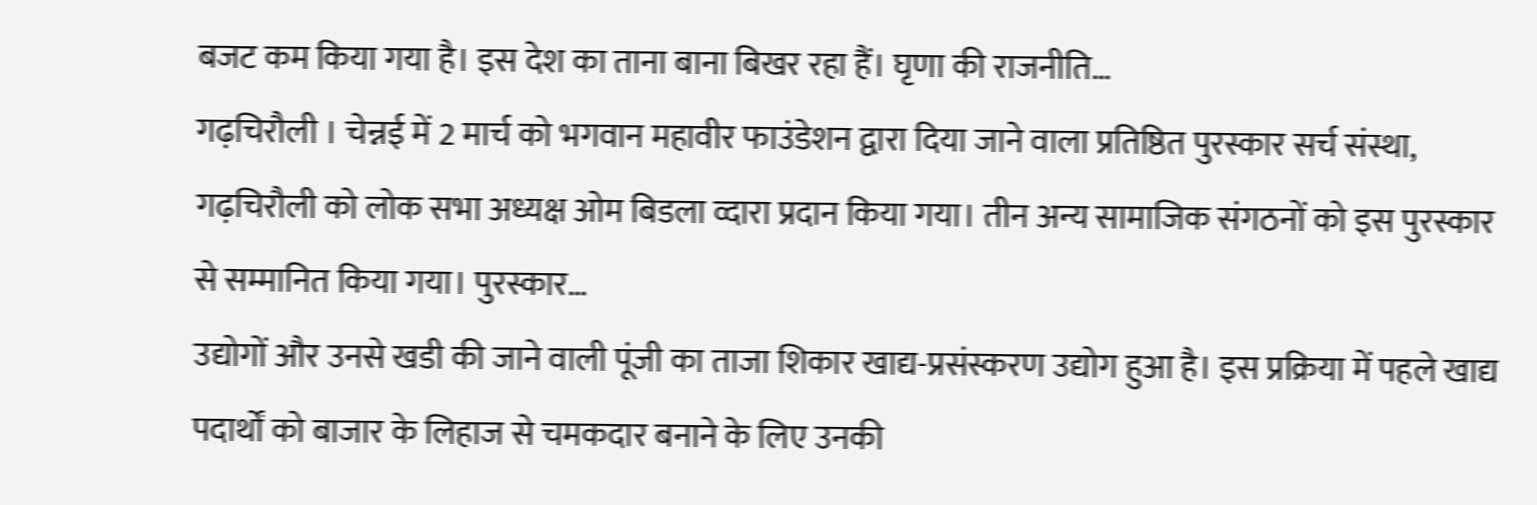बजट कम किया गया है। इस देश का ताना बाना बिखर रहा हैं। घृणा की राजनीति…
गढ़चिरौली । चेन्नई में 2 मार्च को भगवान महावीर फाउंडेशन द्वारा दिया जाने वाला प्रतिष्ठित पुरस्कार सर्च संस्था, गढ़चिरौली को लोक सभा अध्यक्ष ओम बिडला व्दारा प्रदान किया गया। तीन अन्य सामाजिक संगठनों को इस पुरस्कार से सम्मानित किया गया। पुरस्कार…
उद्योगों और उनसे खडी की जाने वाली पूंजी का ताजा शिकार खाद्य-प्रसंस्करण उद्योग हुआ है। इस प्रक्रिया में पहले खाद्य पदार्थों को बाजार के लिहाज से चमकदार बनाने के लिए उनकी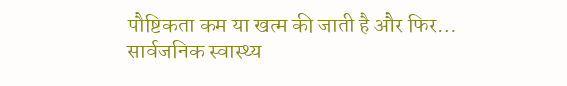पौष्टिकता कम या खत्म की जाती है और फिर…
सार्वजनिक स्वास्थ्य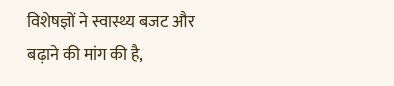विशेषज्ञों ने स्वास्थ्य बजट और बढ़ाने की मांग की है,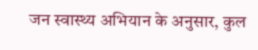जन स्वास्थ्य अभियान के अनुसार, कुल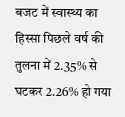बजट में स्वास्थ्य का हिस्सा पिछले वर्ष की तुलना में 2.35% से घटकर 2.26% हो गया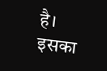है। इसका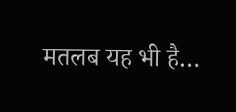मतलब यह भी है…